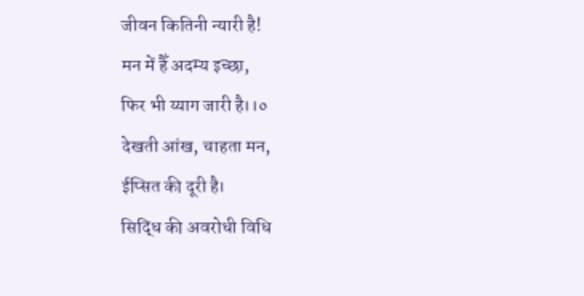जीवन कितिनी न्यारी है!
मन में हैँ अदम्य इच्छा,
फिर भी य्याग जारी है।।०
देखती आंख, चाहता मन,
ईप्सित की दूरी है।
सिद्धि की अवरोधी विधि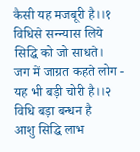कैसी यह मजबूरी है।।१
विधिसे सन्न्यास लिये
सिद्धि को जो साधते।
जग में जाग्रत कहते लोग -
यह भी बड़ी चोरी है।।२
विधि बड़ा बन्धन है
आशु सिद्धि लाभ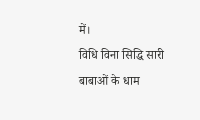में।
विधि विना सिद्धि सारी
बाबाओं के धाम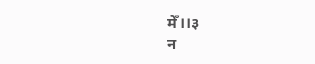मेँ।।३
न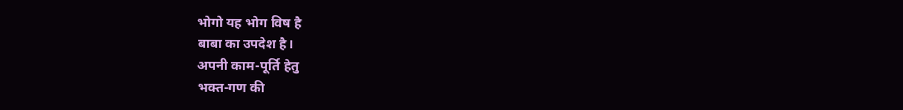भोगो यह भोग विष है
बाबा का उपदेश है।
अपनी काम-पूर्ति हेतु
भक्त-गण की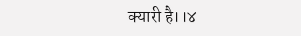क्यारी है।।४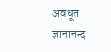अवधूत ज्ञानानन्द